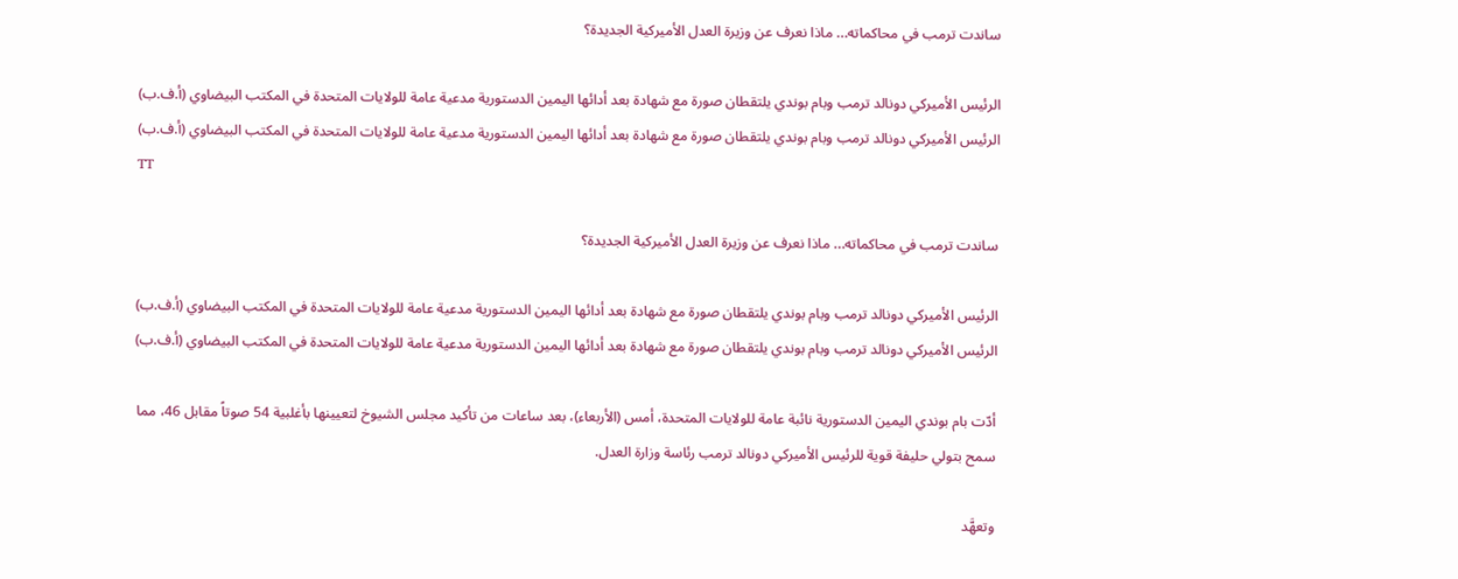ساندت ترمب في محاكماته... ماذا نعرف عن وزيرة العدل الأميركية الجديدة؟

الرئيس الأميركي دونالد ترمب وبام بوندي يلتقطان صورة مع شهادة بعد أدائها اليمين الدستورية مدعية عامة للولايات المتحدة في المكتب البيضاوي (أ.ف.ب)
الرئيس الأميركي دونالد ترمب وبام بوندي يلتقطان صورة مع شهادة بعد أدائها اليمين الدستورية مدعية عامة للولايات المتحدة في المكتب البيضاوي (أ.ف.ب)
TT

ساندت ترمب في محاكماته... ماذا نعرف عن وزيرة العدل الأميركية الجديدة؟

الرئيس الأميركي دونالد ترمب وبام بوندي يلتقطان صورة مع شهادة بعد أدائها اليمين الدستورية مدعية عامة للولايات المتحدة في المكتب البيضاوي (أ.ف.ب)
الرئيس الأميركي دونالد ترمب وبام بوندي يلتقطان صورة مع شهادة بعد أدائها اليمين الدستورية مدعية عامة للولايات المتحدة في المكتب البيضاوي (أ.ف.ب)

أدّت بام بوندي اليمين الدستورية نائبة عامة للولايات المتحدة، أمس (الأربعاء)، بعد ساعات من تأكيد مجلس الشيوخ لتعيينها بأغلبية 54 صوتاً مقابل 46، مما سمح بتولي حليفة قوية للرئيس الأميركي دونالد ترمب رئاسة وزارة العدل.

وتعهَّد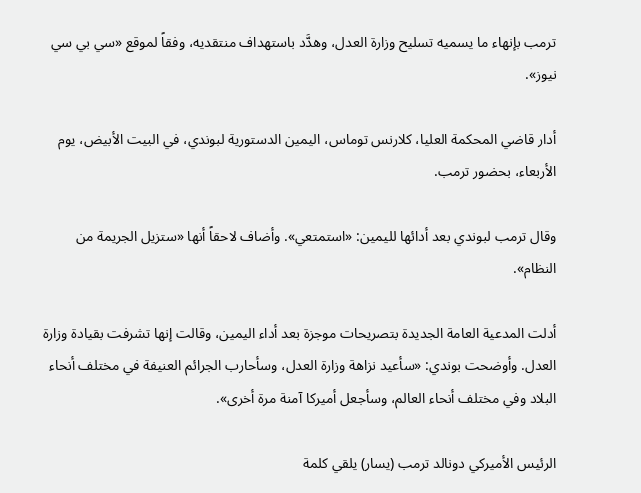ترمب بإنهاء ما يسميه تسليح وزارة العدل، وهدَّد باستهداف منتقديه، وفقاً لموقع «سي بي سي نيوز».

أدار قاضي المحكمة العليا، كلارنس توماس، اليمين الدستورية لبوندي، في البيت الأبيض، يوم الأربعاء، بحضور ترمب.

وقال ترمب لبوندي بعد أدائها لليمين: «استمتعي». وأضاف لاحقاً أنها «ستزيل الجريمة من النظام».

أدلت المدعية العامة الجديدة بتصريحات موجزة بعد أداء اليمين، وقالت إنها تشرفت بقيادة وزارة العدل. وأوضحت بوندي: «سأعيد نزاهة وزارة العدل، وسأحارب الجرائم العنيفة في مختلف أنحاء البلاد وفي مختلف أنحاء العالم، وسأجعل أميركا آمنة مرة أخرى».

الرئيس الأميركي دونالد ترمب (يسار) يلقي كلمة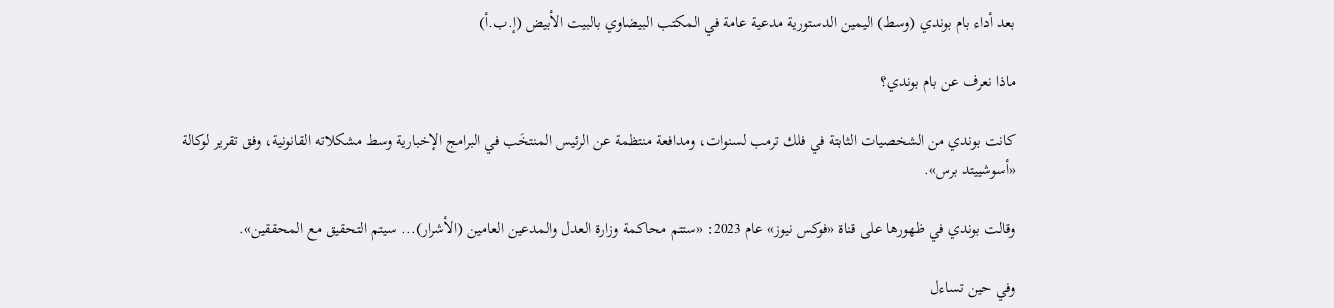بعد أداء بام بوندي (وسط) اليمين الدستورية مدعية عامة في المكتب البيضاوي بالبيت الأبيض (إ.ب.أ)

ماذا نعرف عن بام بوندي؟

كانت بوندي من الشخصيات الثابتة في فلك ترمب لسنوات، ومدافعة منتظمة عن الرئيس المنتخَب في البرامج الإخبارية وسط مشكلاته القانونية، وفق تقرير لوكالة «أسوشييتد برس».

وقالت بوندي في ظهورها على قناة «فوكس نيوز» عام 2023: «ستتم محاكمة وزارة العدل والمدعين العامين (الأشرار)... سيتم التحقيق مع المحققين».

وفي حين تساءل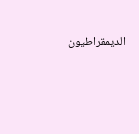الديمقراطيون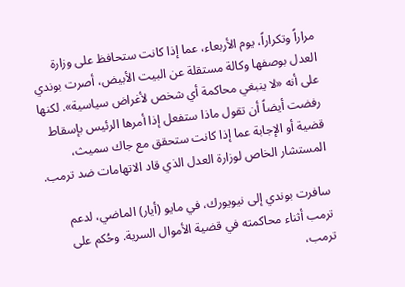مراراً وتكراراً، يوم الأربعاء، عما إذا كانت ستحافظ على وزارة العدل بوصفها وكالة مستقلة عن البيت الأبيض، أصرت بوندي على أنه «لا ينبغي محاكمة أي شخص لأغراض سياسية». لكنها رفضت أيضاً أن تقول ماذا ستفعل إذا أمرها الرئيس بإسقاط قضية أو الإجابة عما إذا كانت ستحقق مع جاك سميث، المستشار الخاص لوزارة العدل الذي قاد الاتهامات ضد ترمب.

سافرت بوندي إلى نيويورك، في مايو (أيار) الماضي، لدعم ترمب أثناء محاكمته في قضية الأموال السرية. وحُكم على ترمب،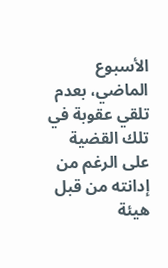الأسبوع الماضي، بعدم تلقي عقوبة في تلك القضية على الرغم من إدانته من قبل هيئة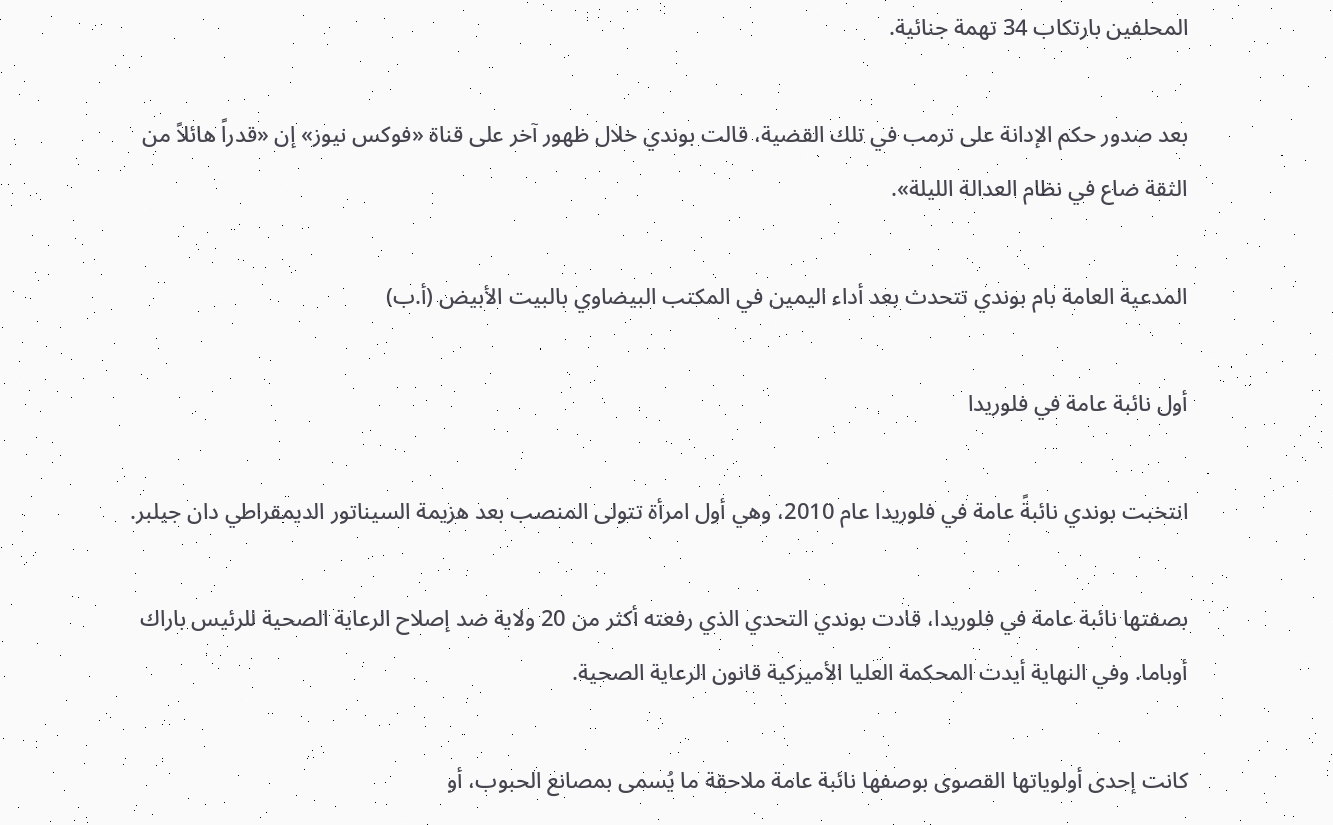المحلفين بارتكاب 34 تهمة جنائية.

بعد صدور حكم الإدانة على ترمب في تلك القضية، قالت بوندي خلال ظهور آخر على قناة «فوكس نيوز» إن «قدراً هائلاً من الثقة ضاع في نظام العدالة الليلة».

المدعية العامة بام بوندي تتحدث بعد أداء اليمين في المكتب البيضاوي بالبيت الأبيض (أ.ب)

أول نائبة عامة في فلوريدا

انتخبت بوندي نائبةً عامة في فلوريدا عام 2010، وهي أول امرأة تتولى المنصب بعد هزيمة السيناتور الديمقراطي دان جيلبر.

بصفتها نائبة عامة في فلوريدا، قادت بوندي التحدي الذي رفعته أكثر من 20 ولاية ضد إصلاح الرعاية الصحية للرئيس باراك أوباما. وفي النهاية أيدت المحكمة العليا الأميركية قانون الرعاية الصحية.

كانت إحدى أولوياتها القصوى بوصفها نائبة عامة ملاحقة ما يُسمى بمصانع الحبوب، أو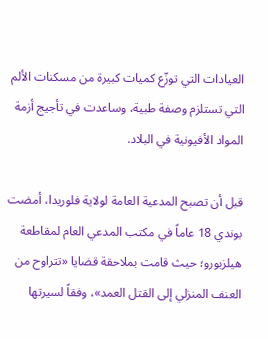العيادات التي توزّع كميات كبيرة من مسكنات الألم التي تستلزم وصفة طبية، وساعدت في تأجيج أزمة المواد الأفيونية في البلاد.

قبل أن تصبح المدعية العامة لولاية فلوريدا، أمضت بوندي 18 عاماً في مكتب المدعي العام لمقاطعة هيلزبورو؛ حيث قامت بملاحقة قضايا «تتراوح من العنف المنزلي إلى القتل العمد»، وفقاً لسيرتها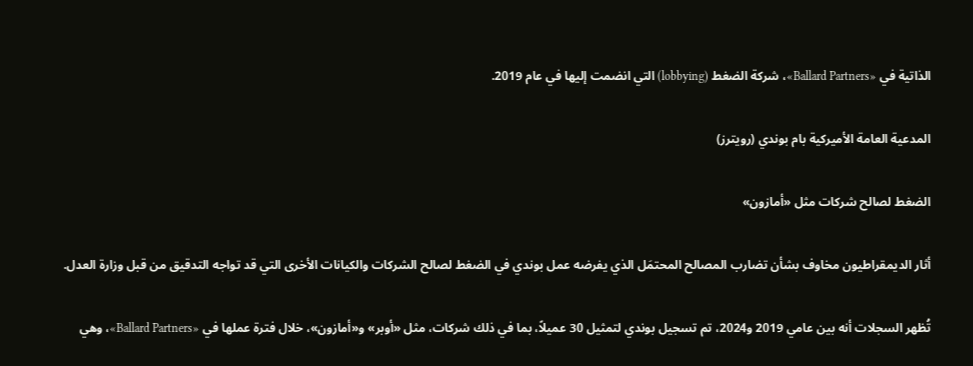الذاتية في «Ballard Partners»، شركة الضغط (lobbying) التي انضمت إليها في عام 2019.

المدعية العامة الأميركية بام بوندي (رويترز)

الضغط لصالح شركات مثل «أمازون»

أثار الديمقراطيون مخاوف بشأن تضارب المصالح المحتمَل الذي يفرضه عمل بوندي في الضغط لصالح الشركات والكيانات الأخرى التي قد تواجه التدقيق من قبل وزارة العدل.

تُظهر السجلات أنه بين عامي 2019 و2024، تم تسجيل بوندي لتمثيل 30 عميلاً، بما في ذلك شركات، مثل «أوبر» و«أمازون»، خلال فترة عملها في «Ballard Partners»، وهي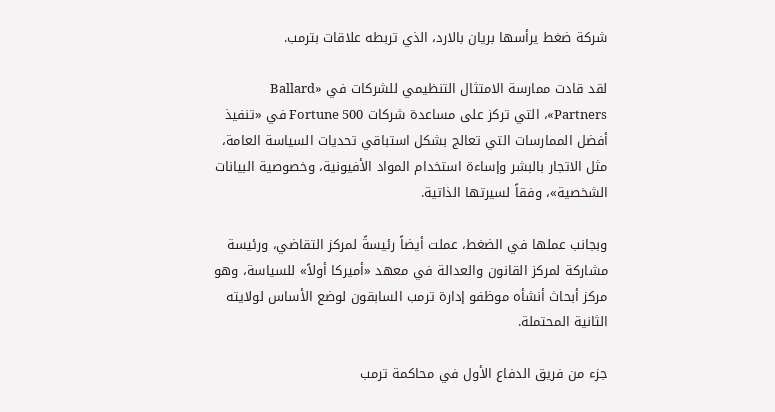شركة ضغط يرأسها بريان بالارد، الذي تربطه علاقات بترمب.

لقد قادت ممارسة الامتثال التنظيمي للشركات في «Ballard Partners»، التي تركز على مساعدة شركات Fortune 500 في «تنفيذ أفضل الممارسات التي تعالج بشكل استباقي تحديات السياسة العامة، مثل الاتجار بالبشر وإساءة استخدام المواد الأفيونية، وخصوصية البيانات الشخصية»، وفقاً لسيرتها الذاتية.

وبجانب عملها في الضغط، عملت أيضاً رئيسةً لمركز التقاضي، ورئيسة مشاركة لمركز القانون والعدالة في معهد «أميركا أولاً» للسياسة، وهو مركز أبحاث أنشأه موظفو إدارة ترمب السابقون لوضع الأساس لولايته الثانية المحتملة.

جزء من فريق الدفاع الأول في محاكمة ترمب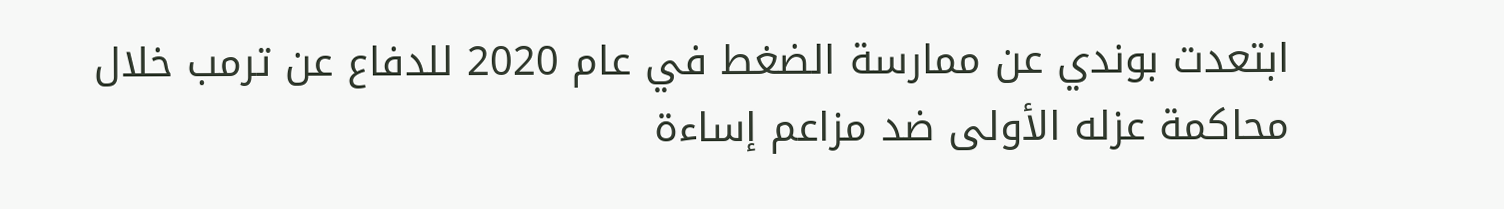ابتعدت بوندي عن ممارسة الضغط في عام 2020 للدفاع عن ترمب خلال محاكمة عزله الأولى ضد مزاعم إساءة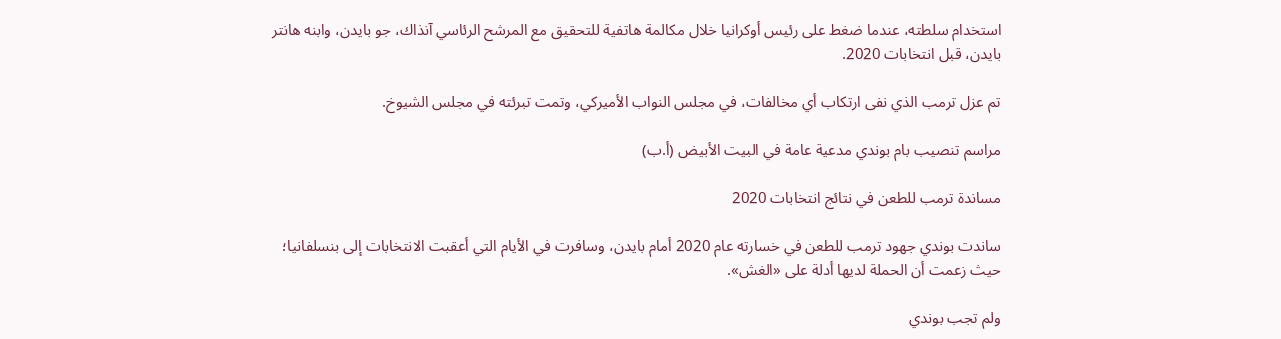استخدام سلطته، عندما ضغط على رئيس أوكرانيا خلال مكالمة هاتفية للتحقيق مع المرشح الرئاسي آنذاك، جو بايدن، وابنه هانتر بايدن، قبل انتخابات 2020.

تم عزل ترمب الذي نفى ارتكاب أي مخالفات، في مجلس النواب الأميركي، وتمت تبرئته في مجلس الشيوخ.

مراسم تنصيب بام بوندي مدعية عامة في البيت الأبيض (أ.ب)

مساندة ترمب للطعن في نتائج انتخابات 2020

ساندت بوندي جهود ترمب للطعن في خسارته عام 2020 أمام بايدن، وسافرت في الأيام التي أعقبت الانتخابات إلى بنسلفانيا؛ حيث زعمت أن الحملة لديها أدلة على «الغش».

ولم تجب بوندي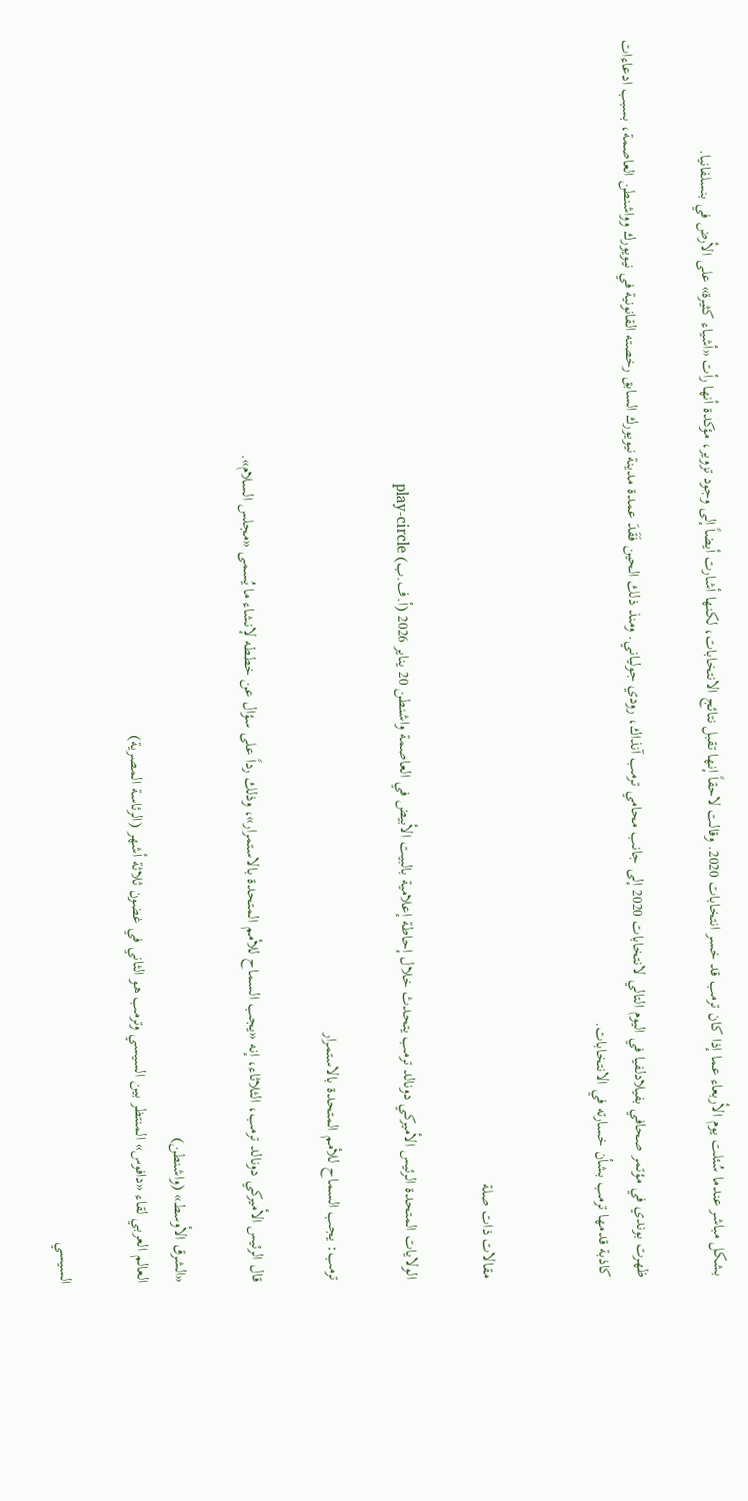بشكل مباشر عندما سُئلت يوم الأربعاء عما إذا كان ترمب قد خسر انتخابات 2020. وقالت لاحقاً إنها تقبل نتائج الانتخابات، لكنها أشارت أيضاً إلى وجود تزوير، مؤكدة أنها رأت «أشياء كثيرة» على الأرض في بنسلفانيا.

ظهرت بوندي في مؤتمر صحافي بفيلادلفيا في اليوم التالي لانتخابات 2020 إلى جانب محامي ترمب آنذاك، رودي جولياني. ومنذ ذلك الحين فَقَدَ عمدة مدينة نيويورك السابق رخصته القانونية في نيويورك وواشنطن العاصمة، بسبب ادعاءات كاذبة قدمها ترمب بشأن خسارته في الانتخابات.


مقالات ذات صلة

الولايات المتحدة الرئيس الأميركي دونالد ترمب يتحدث خلال إحاطة إعلامية بالبيت الأبيض في العاصمة واشنطن 20 يناير 2026 (أ.ف.ب) play-circle

ترمب: يجب السماح للأمم المتحدة بالاستمرار

قال الرئيس الأميركي دونالد ترمب، الثلاثاء، إنه «يجب السماح للأمم المتحدة بالاستمرار»، وذلك ‌رداً ‌على ‌سؤال عن خططه ‌لإنشاء ما يُسمى «مجلس السلام».

«الشرق الأوسط» (واشنطن)
العالم العربي لقاء «دافوس» المنتظر بين السيسي وترمب هو الثاني في غضون ثلاثة أشهر (الرئاسة المصرية)

السيسي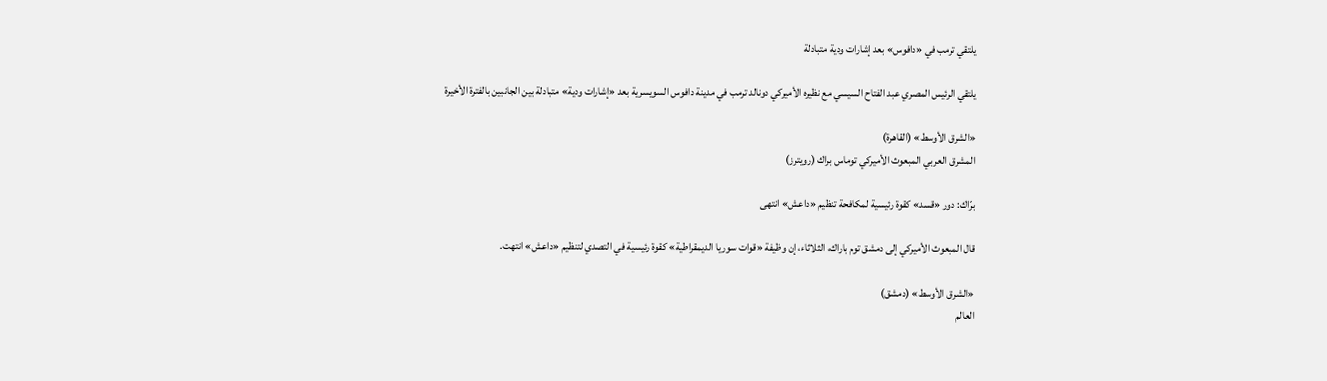يلتقي ترمب في «دافوس» بعد إشارات ودية متبادلة

يلتقي الرئيس المصري عبد الفتاح السيسي مع نظيره الأميركي دونالد ترمب في مدينة دافوس السويسرية بعد «إشارات ودية» متبادلة بين الجانبين بالفترة الأخيرة

«الشرق الأوسط» (القاهرة)
المشرق العربي المبعوث الأميركي توماس براك (رويترز)

برّاك: دور «قسد» كقوة رئيسية لمكافحة تنظيم «داعش» انتهى

قال المبعوث الأميركي إلى دمشق توم باراك، الثلاثاء، إن وظيفة «قوات سوريا الديمقراطية» كقوة رئيسية في التصدي لتنظيم «داعش» انتهت.

«الشرق الأوسط» (دمشق)
العالم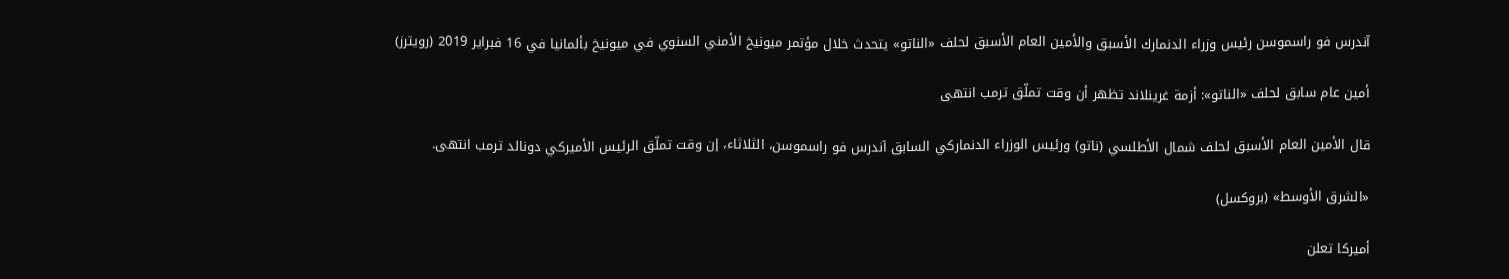آندرس فو راسموسن رئيس وزراء الدنمارك الأسبق والأمين العام الأسبق لحلف «الناتو» يتحدث خلال مؤتمر ميونيخ الأمني السنوي في ميونيخ بألمانيا في 16 فبراير 2019 (رويترز)

أمين عام سابق لحلف «الناتو»: أزمة غرينلاند تظهر أن وقت تملّق ترمب انتهى

قال الأمين العام الأسبق لحلف شمال الأطلسي (ناتو) ورئيس الوزراء الدنماركي السابق آندرس فو راسموسن، الثلاثاء، إن وقت تملّق الرئيس الأميركي دونالد ترمب انتهى.

«الشرق الأوسط» (بروكسل)

أميركا تعلن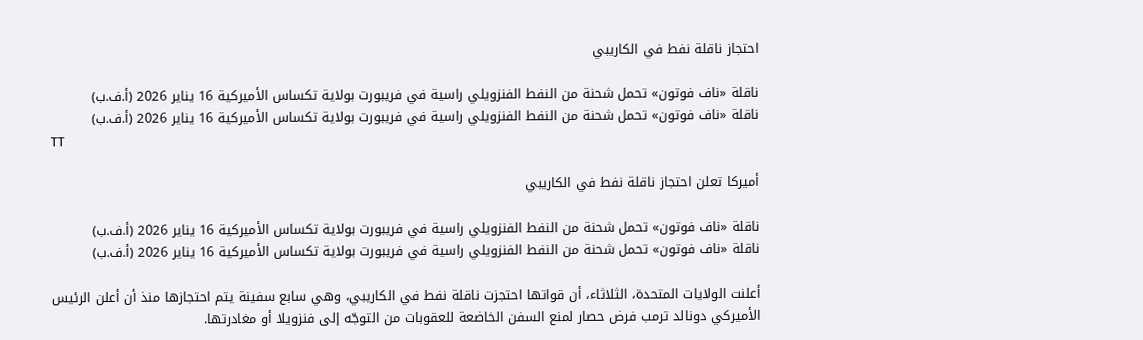احتجاز ناقلة نفط في الكاريبي

ناقلة «ناف فوتون» تحمل شحنة من النفط الفنزويلي راسية في فريبورت بولاية تكساس الأميركية 16 يناير 2026 (أ.ف.ب)
ناقلة «ناف فوتون» تحمل شحنة من النفط الفنزويلي راسية في فريبورت بولاية تكساس الأميركية 16 يناير 2026 (أ.ف.ب)
TT

أميركا تعلن احتجاز ناقلة نفط في الكاريبي

ناقلة «ناف فوتون» تحمل شحنة من النفط الفنزويلي راسية في فريبورت بولاية تكساس الأميركية 16 يناير 2026 (أ.ف.ب)
ناقلة «ناف فوتون» تحمل شحنة من النفط الفنزويلي راسية في فريبورت بولاية تكساس الأميركية 16 يناير 2026 (أ.ف.ب)

أعلنت الولايات المتحدة، الثلاثاء، أن قواتها احتجزت ناقلة نفط في الكاريبي، وهي سابع سفينة يتم احتجازها منذ أن أعلن الرئيس الأميركي دونالد ترمب فرض حصار لمنع السفن الخاضعة للعقوبات من التوجّه إلى فنزويلا أو مغادرتها.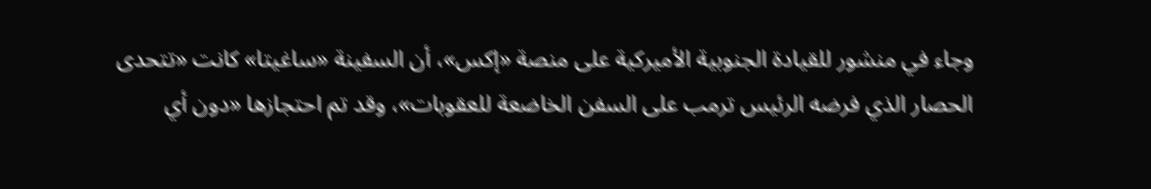وجاء في منشور للقيادة الجنوبية الأميركية على منصة «إكس»، أن السفينة «ساغيتا» كانت «تتحدى الحصار الذي فرضه الرئيس ترمب على السفن الخاضعة للعقوبات»، وقد تم احتجازها «دون أي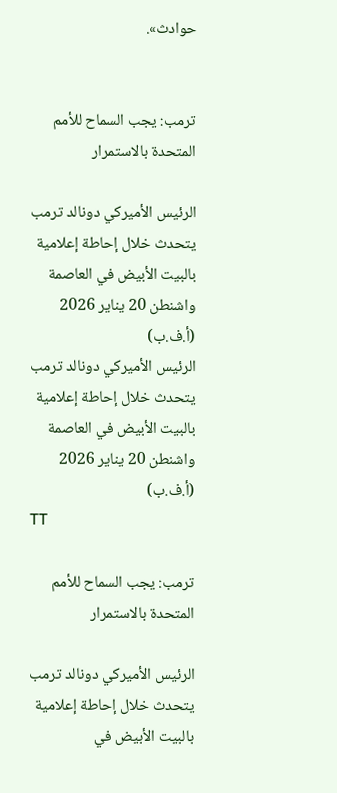حوادث».


ترمب: يجب السماح للأمم المتحدة بالاستمرار

الرئيس الأميركي دونالد ترمب يتحدث خلال إحاطة إعلامية بالبيت الأبيض في العاصمة واشنطن 20 يناير 2026 (أ.ف.ب)
الرئيس الأميركي دونالد ترمب يتحدث خلال إحاطة إعلامية بالبيت الأبيض في العاصمة واشنطن 20 يناير 2026 (أ.ف.ب)
TT

ترمب: يجب السماح للأمم المتحدة بالاستمرار

الرئيس الأميركي دونالد ترمب يتحدث خلال إحاطة إعلامية بالبيت الأبيض في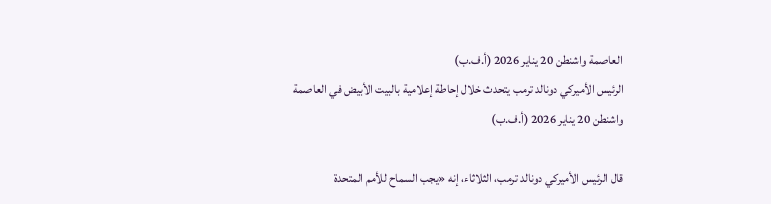العاصمة واشنطن 20 يناير 2026 (أ.ف.ب)
الرئيس الأميركي دونالد ترمب يتحدث خلال إحاطة إعلامية بالبيت الأبيض في العاصمة واشنطن 20 يناير 2026 (أ.ف.ب)

قال الرئيس الأميركي دونالد ترمب، الثلاثاء، إنه «يجب السماح للأمم المتحدة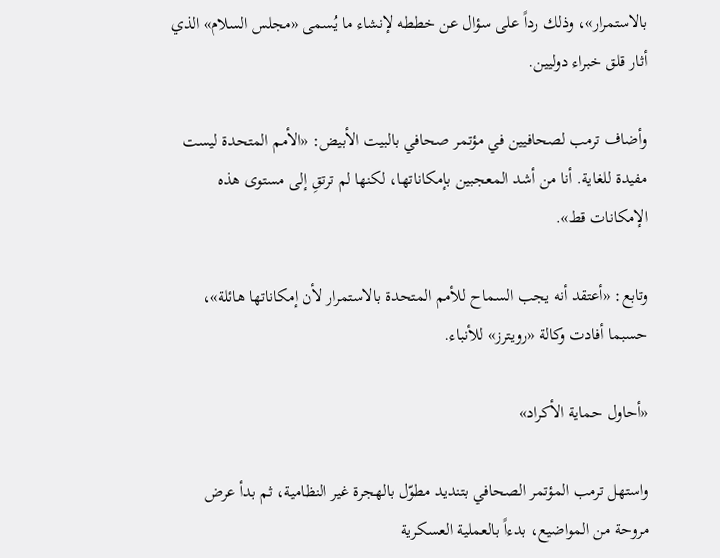بالاستمرار»، وذلك ‌رداً ‌على ‌سؤال عن خططه ‌لإنشاء ما يُسمى «مجلس السلام» الذي أثار قلق خبراء دوليين.

وأضاف ترمب لصحافيين في ‌مؤتمر صحافي بالبيت الأبيض: «الأمم المتحدة ليست مفيدة للغاية. أنا من أشد المعجبين بإمكاناتها، لكنها لم ترتقِ إلى مستوى هذه الإمكانات قط».

وتابع: «أعتقد أنه يجب السماح للأمم المتحدة بالاستمرار لأن إمكاناتها هائلة»، حسبما أفادت وكالة «رويترز» للأنباء.

«أحاول حماية الأكراد»

واستهل ترمب المؤتمر الصحافي بتنديد مطوّل بالهجرة غير النظامية، ثم بدأ عرض مروحة من المواضيع، بدءاً بالعملية العسكرية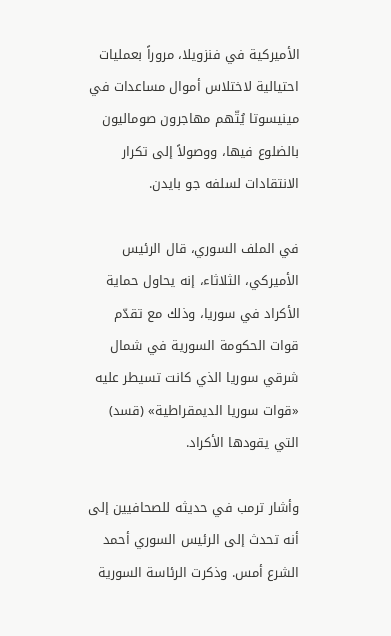الأميركية في فنزويلا، مروراً بعمليات احتيالية لاختلاس أموال مساعدات في مينيسوتا يُتّهم مهاجرون صوماليون بالضلوع فيها، ووصولاً إلى تكرار الانتقادات لسلفه جو بايدن.

في الملف السوري، قال الرئيس الأميركي، الثلاثاء، إنه يحاول حماية الأكراد في سوريا، وذلك مع تقدّم قوات الحكومة السورية في شمال شرقي سوريا الذي كانت تسيطر عليه «قوات سوريا الديمقراطية» (قسد) التي يقودها الأكراد.

وأشار ترمب في حديثه للصحافيين إلى أنه تحدث إلى الرئيس السوري أحمد الشرع أمس. وذكرت الرئاسة السورية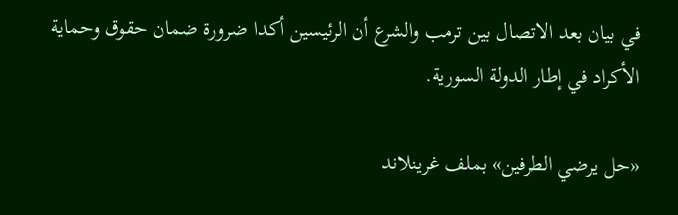في بيان بعد الاتصال بين ترمب والشرع أن الرئيسين أكدا ضرورة ضمان حقوق وحماية الأكراد في إطار الدولة السورية.

«حل يرضي الطرفين» بملف غرينلاند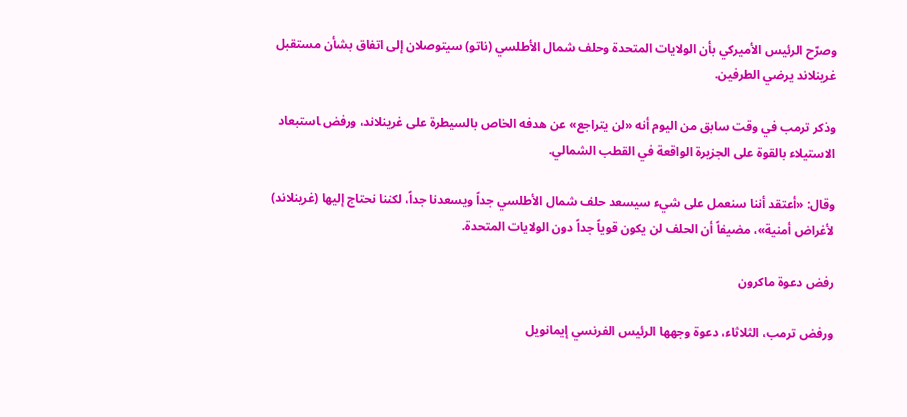وصرّح الرئيس الأميركي بأن الولايات المتحدة وحلف شمال ‌الأطلسي (ناتو) سيتوصلان ‌إلى اتفاق ‌بشأن مستقبل غرينلاند ‌يرضي الطرفين.

وذكر ترمب في وقت سابق من اليوم أنه «لن يتراجع» عن هدفه الخاص بالسيطرة ‌على غرينلاند، ورفض ‍استبعاد الاستيلاء بالقوة على الجزيرة الواقعة في القطب الشمالي.

وقال: «أعتقد أننا سنعمل على شيء سيسعد حلف شمال الأطلسي جداً ويسعدنا جداً، لكننا نحتاج إليها (غرينلاند) لأغراض أمنية»، مضيفاً أن الحلف لن يكون قوياً جداً دون الولايات المتحدة.

رفض دعوة ماكرون

ورفض ترمب، الثلاثاء، دعوة وجهها الرئيس الفرنسي إيمانويل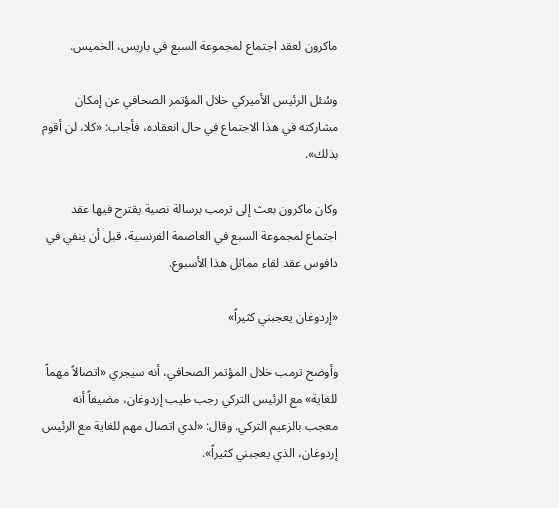ماكرون لعقد اجتماع لمجموعة السبع في باريس، الخميس.

وسُئل الرئيس الأميركي خلال المؤتمر الصحافي عن إمكان مشاركته في هذا الاجتماع في حال انعقاده، فأجاب: «كلا، لن أقوم بذلك».

وكان ماكرون بعث إلى ترمب برسالة نصية يقترح فيها عقد اجتماع لمجموعة السبع في العاصمة الفرنسية، قبل أن ينفي في دافوس عقد لقاء مماثل هذا الأسبوع.

«إردوغان يعجبني كثيراً»

وأوضح ترمب خلال المؤتمر الصحافي، ‌أنه ‌سيجري «اتصالاً مهماً للغاية» مع الرئيس التركي رجب طيب إردوغان، مضيفاً ‌أنه معجب بالزعيم التركي. وقال: «لدي اتصال مهم للغاية مع الرئيس إردوغان، الذي يعجبني كثيراً».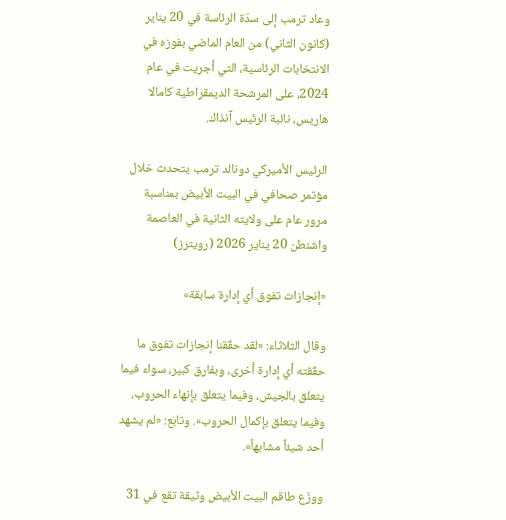وعاد ترمب إلى سدّة الرئاسة في 20 يناير (كانون الثاني) من العام الماضي بفوزه في الانتخابات الرئاسية، التي أجريت في عام 2024، على المرشحة الديمقراطية كامالا هاريس، نائبة الرئيس آنذاك.

الرئيس الأميركي دونالد ترمب يتحدث خلال مؤتمر صحافي في البيت الأبيض بمناسبة مرور عام على ولايته الثانية في العاصمة واشنطن 20 يناير 2026 (رويترز)

«إنجازات تفوق أي إدارة سابقة»

وقال الثلاثاء: «لقد حقّقنا إنجازات تفوق ما حقّقته أي إدارة أخرى، وبفارق كبير، سواء فيما يتعلق بالجيش، وفيما يتعلق بإنهاء الحروب، وفيما يتعلق بإكمال الحروب». وتابع: «لم يشهد أحد شيئاً مشابهاً».

ووزّع طاقم البيت الأبيض وثيقة تقع في 31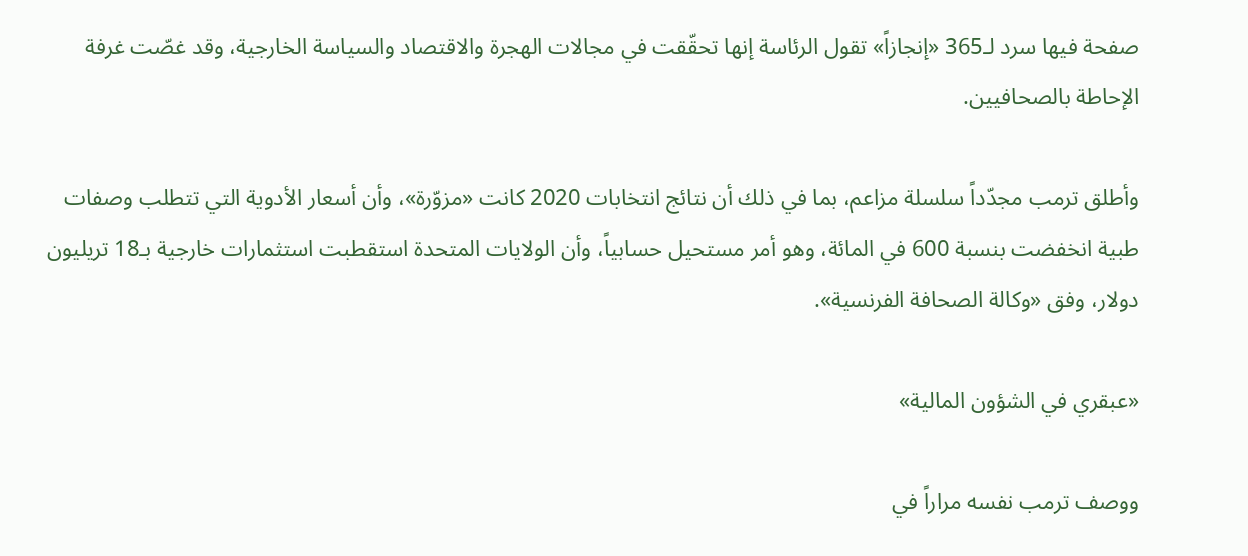صفحة فيها سرد لـ365 «إنجازاً» تقول الرئاسة إنها تحقّقت في مجالات الهجرة والاقتصاد والسياسة الخارجية، وقد غصّت غرفة الإحاطة بالصحافيين.

وأطلق ترمب مجدّداً سلسلة مزاعم، بما في ذلك أن نتائج انتخابات 2020 كانت «مزوّرة»، وأن أسعار الأدوية التي تتطلب وصفات طبية انخفضت بنسبة 600 في المائة، وهو أمر مستحيل حسابياً، وأن الولايات المتحدة استقطبت استثمارات خارجية بـ18 تريليون دولار، وفق «وكالة الصحافة الفرنسية».

«عبقري في الشؤون المالية»

ووصف ترمب نفسه مراراً في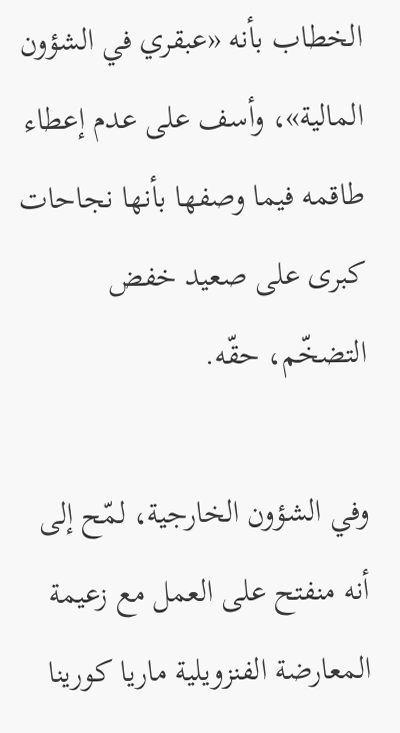الخطاب بأنه «عبقري في الشؤون المالية»، وأسف على عدم إعطاء طاقمه فيما وصفها بأنها نجاحات كبرى على صعيد خفض التضخّم، حقّه.

وفي الشؤون الخارجية، لمّح إلى أنه منفتح على العمل مع زعيمة المعارضة الفنزويلية ماريا كورينا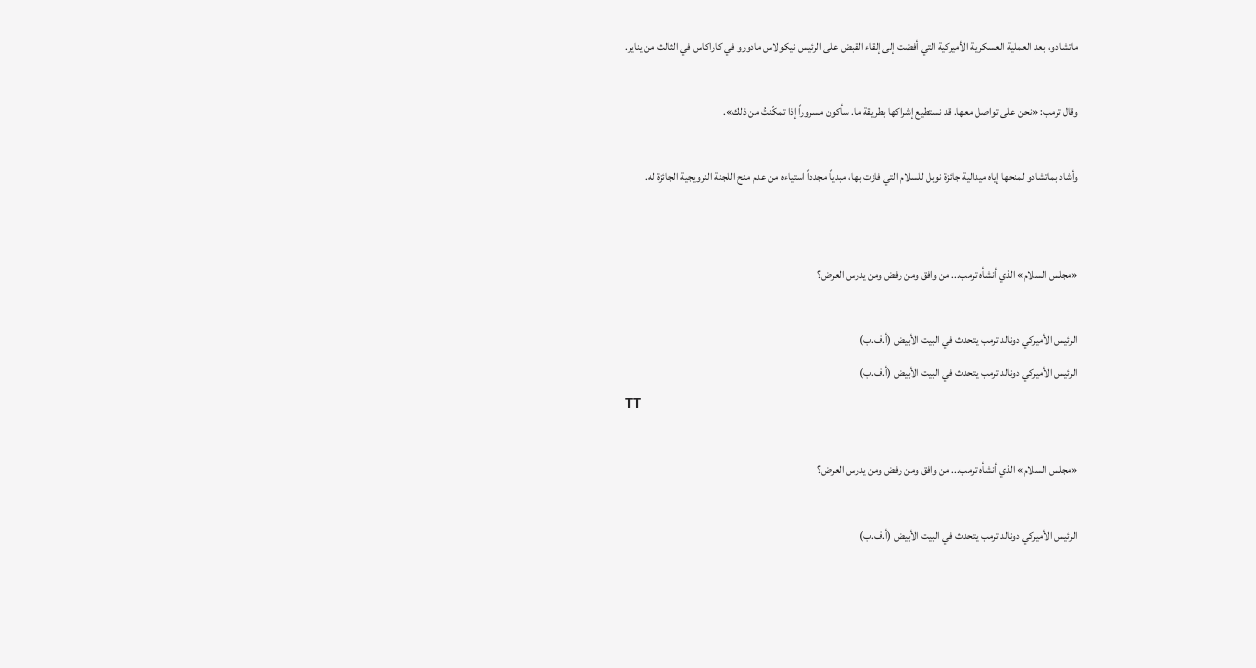ماتشادو، بعد العملية العسكرية الأميركية التي أفضت إلى إلقاء القبض على الرئيس نيكولاس مادورو في كاراكاس في الثالث من يناير.

وقال ترمب: «نحن على تواصل معها. قد نستطيع إشراكها بطريقة ما. سأكون مسروراً إذا تمكّنتُ من ذلك».

وأشاد بماتشادو لمنحها إياه ميدالية جائزة نوبل للسلام التي فازت بها، مبدياً مجدداً استياءه من عدم منح اللجنة النرويجية الجائزة له.


«مجلس السلام» الذي أنشأه ترمب... من وافق ومن رفض ومن يدرس العرض؟

الرئيس الأميركي دونالد ترمب يتحدث في البيت الأبيض (أ.ف.ب)
الرئيس الأميركي دونالد ترمب يتحدث في البيت الأبيض (أ.ف.ب)
TT

«مجلس السلام» الذي أنشأه ترمب... من وافق ومن رفض ومن يدرس العرض؟

الرئيس الأميركي دونالد ترمب يتحدث في البيت الأبيض (أ.ف.ب)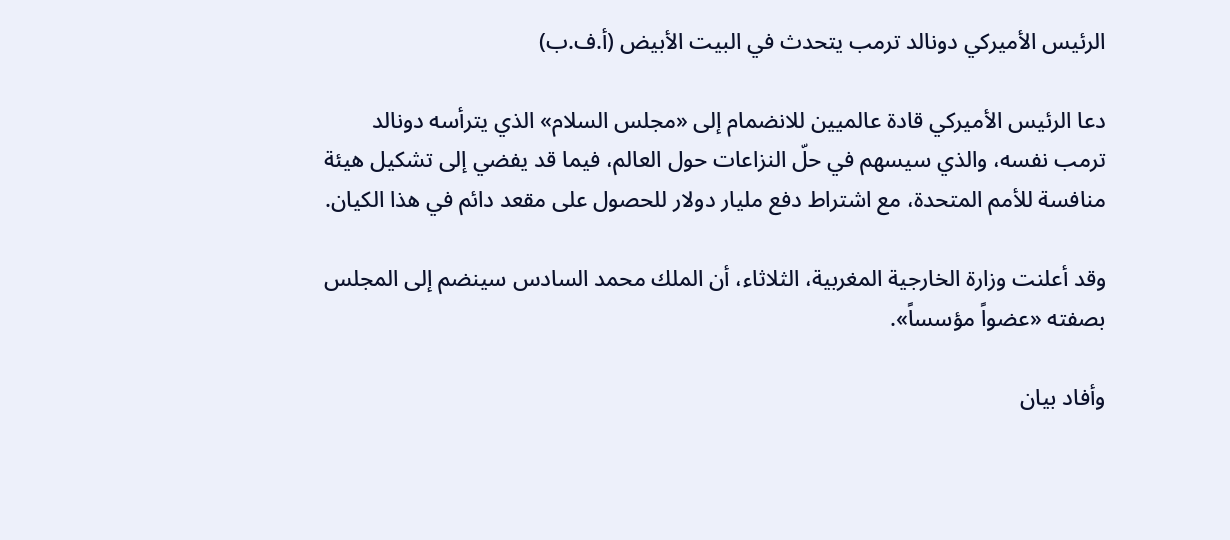الرئيس الأميركي دونالد ترمب يتحدث في البيت الأبيض (أ.ف.ب)

دعا الرئيس الأميركي قادة عالميين للانضمام إلى «مجلس السلام» الذي يترأسه دونالد ترمب نفسه، والذي سيسهم في حلّ النزاعات حول العالم، فيما قد يفضي إلى تشكيل هيئة منافسة للأمم المتحدة، مع اشتراط دفع مليار دولار للحصول على مقعد دائم في هذا الكيان.

وقد أعلنت وزارة الخارجية المغربية، الثلاثاء، أن الملك محمد السادس سينضم إلى المجلس بصفته «عضواً مؤسساً».

وأفاد بيان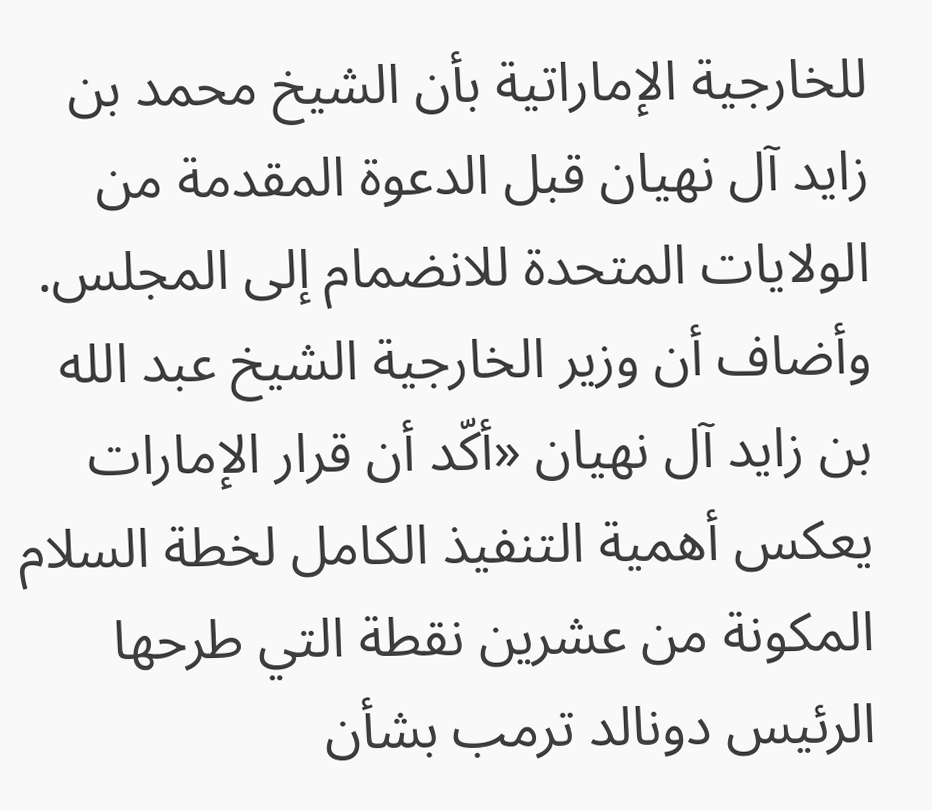للخارجية الإماراتية بأن الشيخ محمد بن زايد آل نهيان قبل الدعوة المقدمة من الولايات المتحدة للانضمام إلى المجلس. وأضاف أن وزير الخارجية الشيخ عبد الله بن زايد آل نهيان «أكّد أن قرار الإمارات يعكس أهمية التنفيذ الكامل لخطة السلام المكونة من عشرين نقطة التي طرحها الرئيس دونالد ترمب بشأن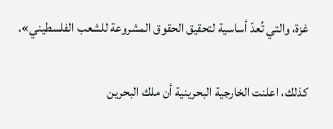غزة، والتي تُعدّ أساسية لتحقيق الحقوق المشروعة للشعب الفلسطيني».

كذلك، اعلنت الخارجية البحرينية أن ملك البحرين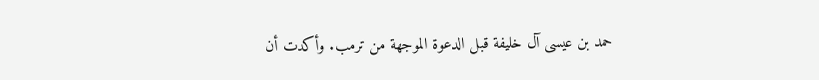حمد بن عيسى آل خليفة قبل الدعوة الموجهة من ترمب. وأكدت أن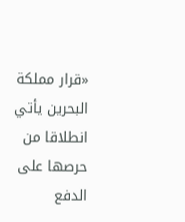«قرار مملكة البحرين يأتي انطلاقا من حرصها على الدفع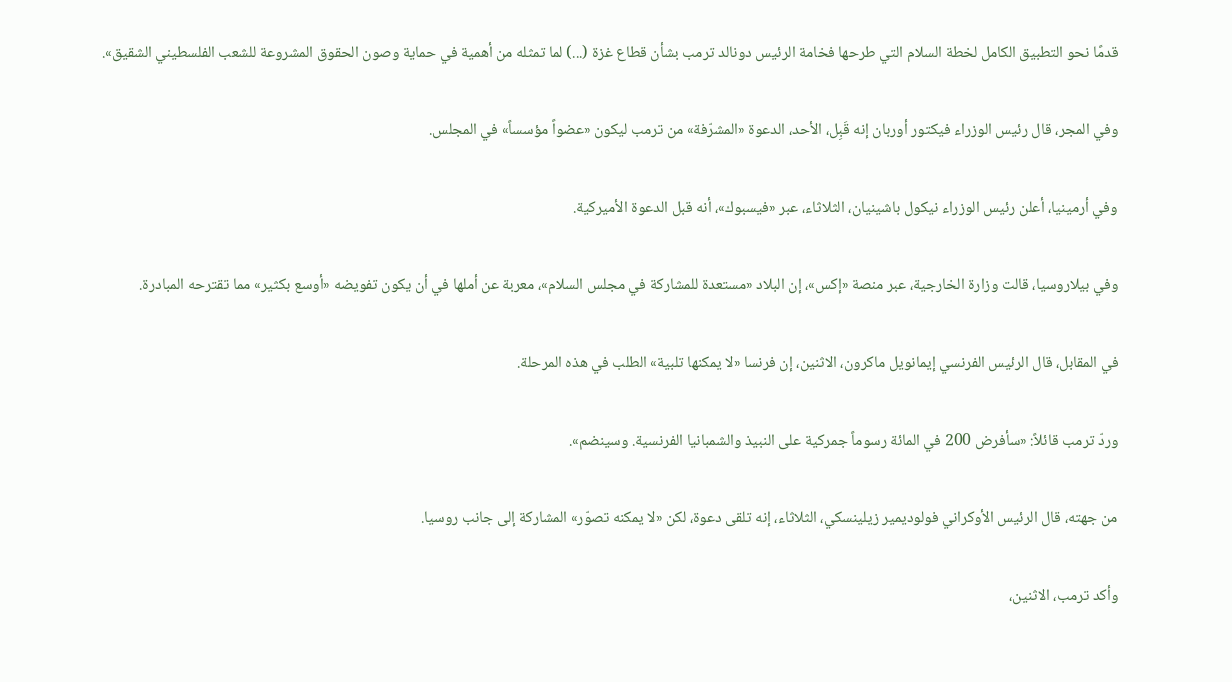قدمًا نحو التطبيق الكامل لخطة السلام التي طرحها فخامة الرئيس دونالد ترمب بشأن قطاع غزة (...) لما تمثله من أهمية في حماية وصون الحقوق المشروعة للشعب الفلسطيني الشقيق».

وفي المجر، قال رئيس الوزراء فيكتور أوربان إنه قَبِل، الأحد، الدعوة «المشرّفة» من ترمب ليكون «عضواً مؤسساً» في المجلس.

وفي أرمينيا، أعلن رئيس الوزراء نيكول باشينيان، الثلاثاء، عبر «فيسبوك»، أنه قبل الدعوة الأميركية.

وفي بيلاروسيا، قالت وزارة الخارجية، عبر منصة «إكس»، إن البلاد «مستعدة للمشاركة في مجلس السلام»، معربة عن أملها في أن يكون تفويضه «أوسع بكثير» مما تقترحه المبادرة.

في المقابل، قال الرئيس الفرنسي إيمانويل ماكرون، الاثنين، إن فرنسا «لا يمكنها تلبية» الطلب في هذه المرحلة.

وردّ ترمب قائلاً: «سأفرض 200 في المائة رسوماً جمركية على النبيذ والشمبانيا الفرنسية. وسينضم».

من جهته، قال الرئيس الأوكراني فولوديمير زيلينسكي، الثلاثاء، إنه تلقى دعوة، لكن «لا يمكنه تصوّر» المشاركة إلى جانب روسيا.

وأكد ترمب، الاثنين،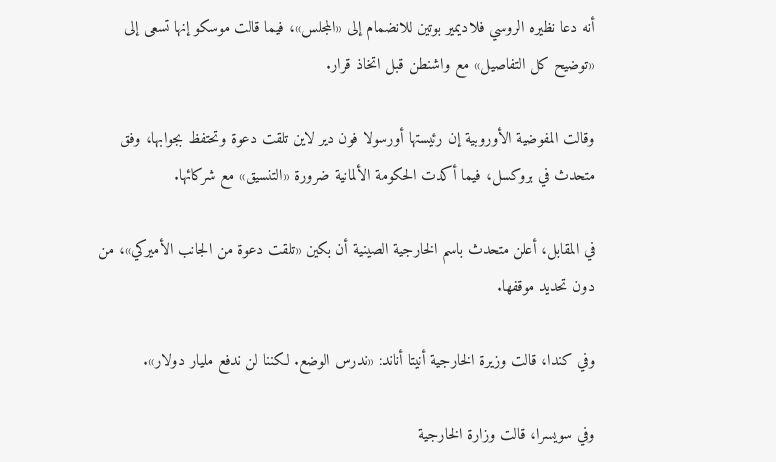أنه دعا نظيره الروسي فلاديمير بوتين للانضمام إلى «المجلس»، فيما قالت موسكو إنها تسعى إلى «توضيح كل التفاصيل» مع واشنطن قبل اتخاذ قرار.

وقالت المفوضية الأوروبية إن رئيستها أورسولا فون دير لاين تلقت دعوة وتحتفظ بجوابها، وفق متحدث في بروكسل، فيما أكدت الحكومة الألمانية ضرورة «التنسيق» مع شركائها.

في المقابل، أعلن متحدث باسم الخارجية الصينية أن بكين «تلقت دعوة من الجانب الأميركي»، من دون تحديد موقفها.

وفي كندا، قالت وزيرة الخارجية أنيتا أناند: «ندرس الوضع. لكننا لن ندفع مليار دولار».

وفي سويسرا، قالت وزارة الخارجية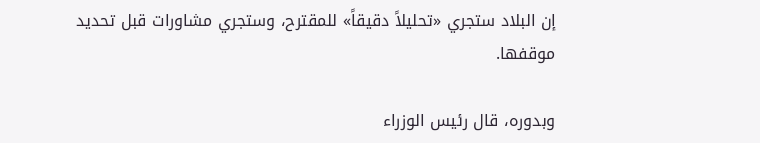إن البلاد ستجري «تحليلاً دقيقاً» للمقترح، وستجري مشاورات قبل تحديد موقفها.

وبدوره، قال رئيس الوزراء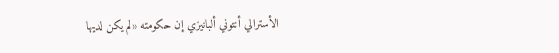الأسترالي أنتوني ألبانيزي إن حكومته «لم يكن لديها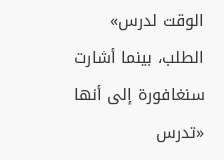الوقت لدرس» الطلب، بينما أشارت سنغافورة إلى أنها «تدرس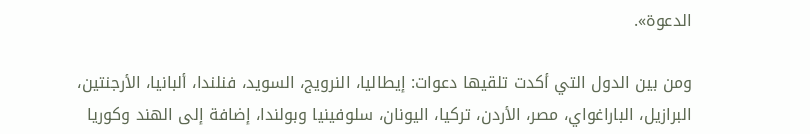الدعوة».

ومن بين الدول التي أكدت تلقيها دعوات: إيطاليا، النرويج، السويد، فنلندا، ألبانيا، الأرجنتين، البرازيل، الباراغواي، مصر، الأردن، تركيا، اليونان، سلوفينيا وبولندا، إضافة إلى الهند وكوريا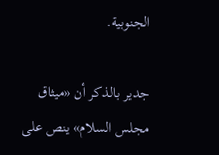الجنوبية.

جدير بالذكر أن «ميثاق مجلس السلام» ينص على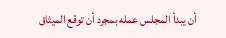أن يبدأ المجلس عمله بمجرد أن توقع الميثاق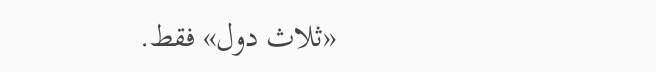«ثلاث دول» فقط.